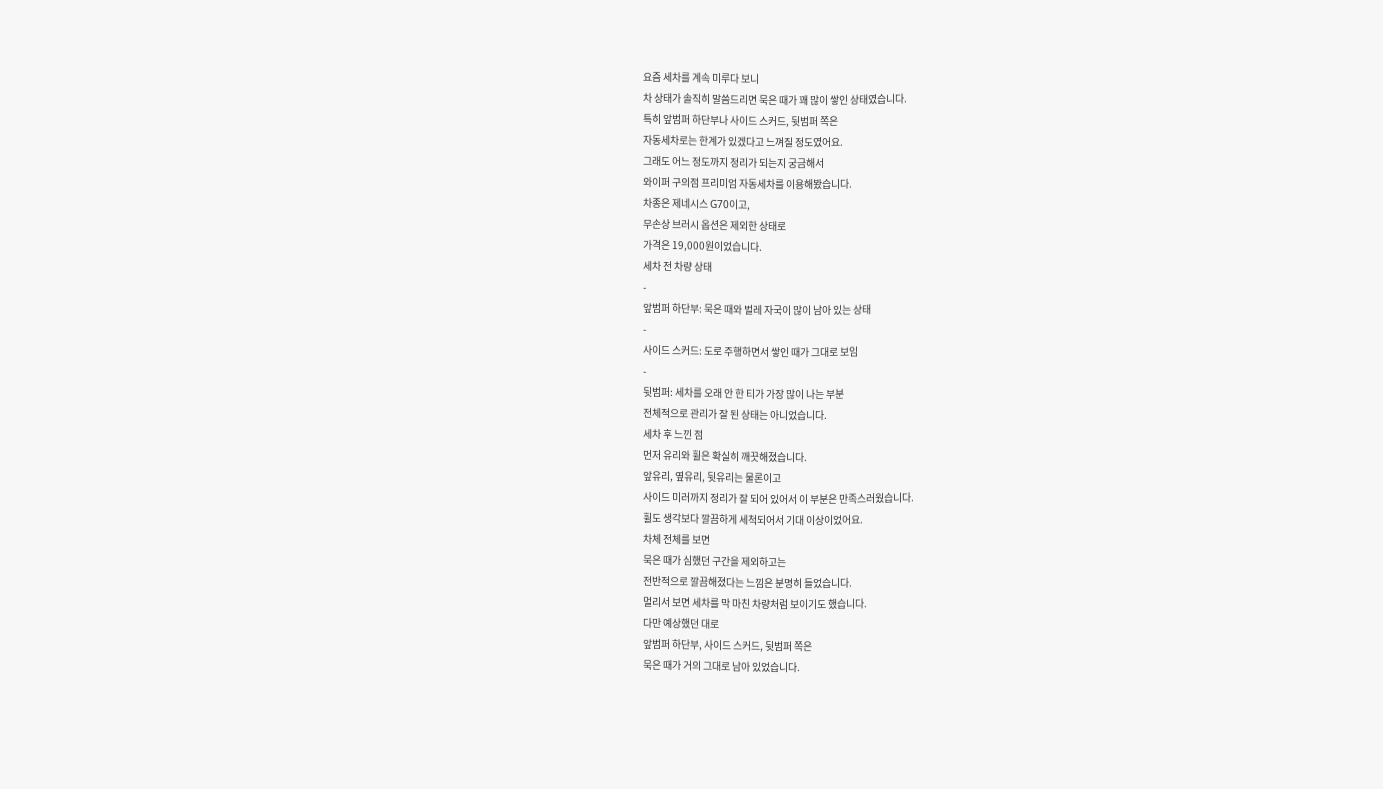요즘 세차를 계속 미루다 보니
차 상태가 솔직히 말씀드리면 묵은 때가 꽤 많이 쌓인 상태였습니다.
특히 앞범퍼 하단부나 사이드 스커드, 뒷범퍼 쪽은
자동세차로는 한계가 있겠다고 느껴질 정도였어요.
그래도 어느 정도까지 정리가 되는지 궁금해서
와이퍼 구의점 프리미엄 자동세차를 이용해봤습니다.
차종은 제네시스 G70이고,
무손상 브러시 옵션은 제외한 상태로
가격은 19,000원이었습니다.
세차 전 차량 상태
-
앞범퍼 하단부: 묵은 때와 벌레 자국이 많이 남아 있는 상태
-
사이드 스커드: 도로 주행하면서 쌓인 때가 그대로 보임
-
뒷범퍼: 세차를 오래 안 한 티가 가장 많이 나는 부분
전체적으로 관리가 잘 된 상태는 아니었습니다.
세차 후 느낀 점
먼저 유리와 휠은 확실히 깨끗해졌습니다.
앞유리, 옆유리, 뒷유리는 물론이고
사이드 미러까지 정리가 잘 되어 있어서 이 부분은 만족스러웠습니다.
휠도 생각보다 깔끔하게 세척되어서 기대 이상이었어요.
차체 전체를 보면
묵은 때가 심했던 구간을 제외하고는
전반적으로 깔끔해졌다는 느낌은 분명히 들었습니다.
멀리서 보면 세차를 막 마친 차량처럼 보이기도 했습니다.
다만 예상했던 대로
앞범퍼 하단부, 사이드 스커드, 뒷범퍼 쪽은
묵은 때가 거의 그대로 남아 있었습니다.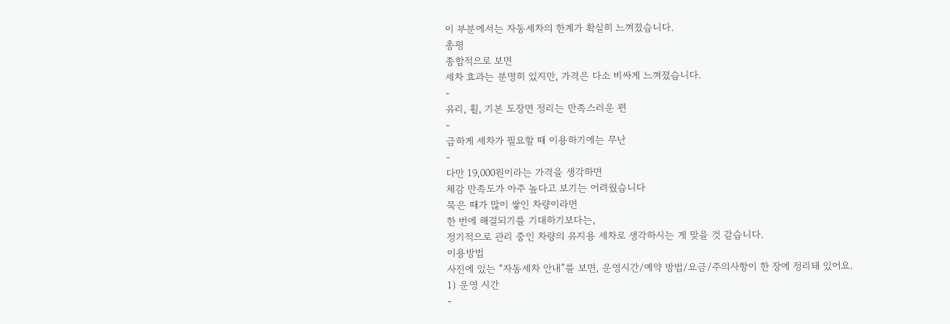이 부분에서는 자동세차의 한계가 확실히 느껴졌습니다.
총평
종합적으로 보면
세차 효과는 분명히 있지만, 가격은 다소 비싸게 느껴졌습니다.
-
유리, 휠, 기본 도장면 정리는 만족스러운 편
-
급하게 세차가 필요할 때 이용하기에는 무난
-
다만 19,000원이라는 가격을 생각하면
체감 만족도가 아주 높다고 보기는 어려웠습니다
묵은 때가 많이 쌓인 차량이라면
한 번에 해결되기를 기대하기보다는,
정기적으로 관리 중인 차량의 유지용 세차로 생각하시는 게 맞을 것 같습니다.
이용방법
사진에 있는 “자동세차 안내”를 보면, 운영시간/예약 방법/요금/주의사항이 한 장에 정리돼 있어요.
1) 운영 시간
-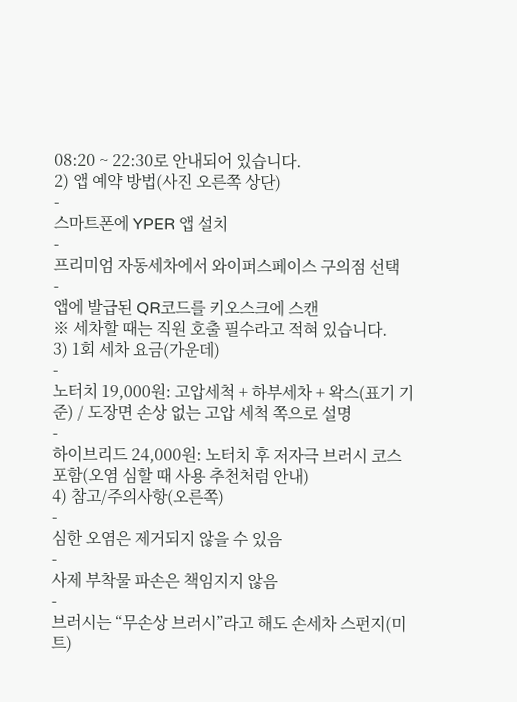08:20 ~ 22:30로 안내되어 있습니다.
2) 앱 예약 방법(사진 오른쪽 상단)
-
스마트폰에 YPER 앱 설치
-
프리미엄 자동세차에서 와이퍼스페이스 구의점 선택
-
앱에 발급된 QR코드를 키오스크에 스캔
※ 세차할 때는 직원 호출 필수라고 적혀 있습니다.
3) 1회 세차 요금(가운데)
-
노터치 19,000원: 고압세척 + 하부세차 + 왁스(표기 기준) / 도장면 손상 없는 고압 세척 쪽으로 설명
-
하이브리드 24,000원: 노터치 후 저자극 브러시 코스 포함(오염 심할 때 사용 추천처럼 안내)
4) 참고/주의사항(오른쪽)
-
심한 오염은 제거되지 않을 수 있음
-
사제 부착물 파손은 책임지지 않음
-
브러시는 “무손상 브러시”라고 해도 손세차 스펀지(미트)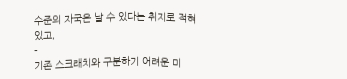수준의 자국은 날 수 있다는 취지로 적혀 있고,
-
기존 스크래치와 구분하기 어려운 미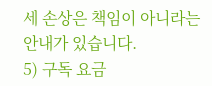세 손상은 책임이 아니라는 안내가 있습니다.
5) 구독 요금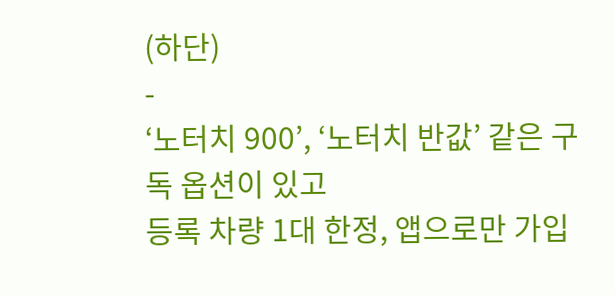(하단)
-
‘노터치 900’, ‘노터치 반값’ 같은 구독 옵션이 있고
등록 차량 1대 한정, 앱으로만 가입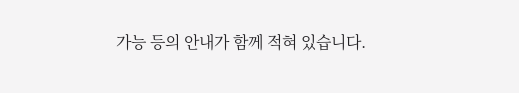가능 등의 안내가 함께 적혀 있습니다.